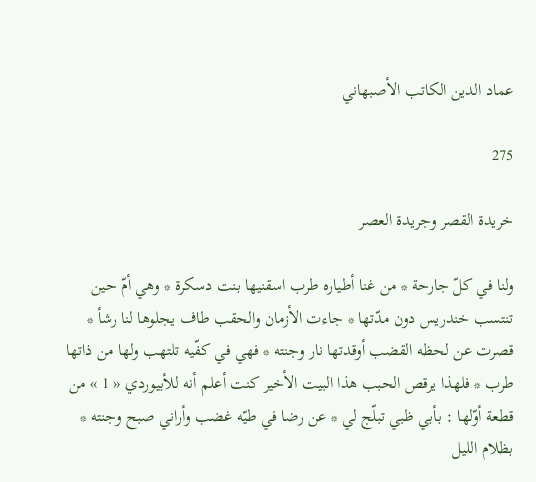عماد الدين الكاتب الأصبهاني

275

خريدة القصر وجريدة العصر

ولنا في كلّ جارحة * من غنا أطياره طرب اسقنيها بنت دسكرة * وهي أمّ حين تنتسب خندريس دون مدّتها * جاءت الأزمان والحقب طاف يجلوها لنا رشأ * قصرت عن لحظه القضب أوقدتها نار وجنته * فهي في كفّيه تلتهب ولها من ذاتها طرب * فلهذا يرقص الحبب هذا البيت الأخير كنت أعلم أنه للأبيوردي « 1 » من قطعة أوّلها : بأبي ظبي تبلّج لي * عن رضا في طيّه غضب وأراني صبح وجنته * بظلام الليل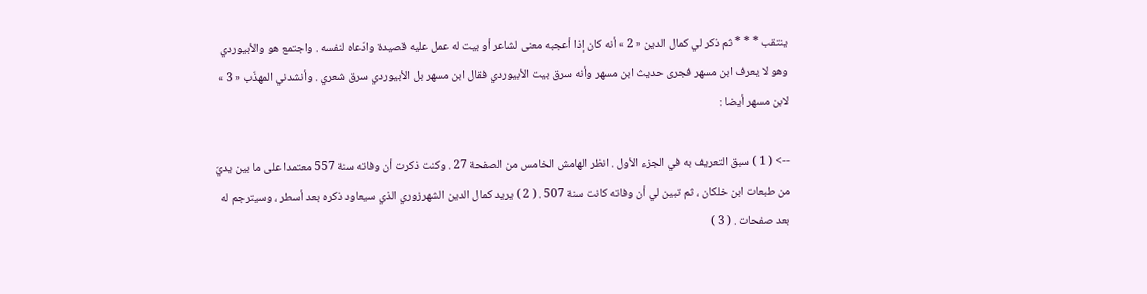ينتقب * * * ثم ذكر لي كمال الدين « 2 » أنه كان إذا أعجبه معنى لشاعر أو بيت له عمل عليه قصيدة وادّعاه لنفسه . واجتمع هو والأبيوردي وهو لا يعرف ابن مسهر فجرى حديث ابن مسهر وأنه سرق بيت الأبيوردي فقال ابن مسهر بل الأبيوردي سرق شعري . وأنشدني المهذّب « 3 » لابن مسهر أيضا :

--> ( 1 ) سبق التعريف به في الجزء الأول . انظر الهامش الخامس من الصفحة 27 . وكنت ذكرت أن وفاته سنة 557 معتمدا على ما بين يديّ من طبعات ابن خلكان ، ثم تبين لي أن وفاته كانت سنة 507 . ( 2 ) يريد كمال الدين الشهرزوري الذي سيعاود ذكره بعد أسطر ، وسيترجم له بعد صفحات . ( 3 )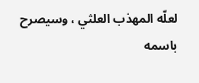لعلّه المهذب العلثي ، وسيصرح باسمه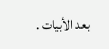بعد الأبيات .